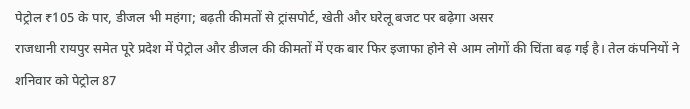पेट्रोल ₹105 के पार, डीजल भी महंगा; बढ़ती कीमतों से ट्रांसपोर्ट, खेती और घरेलू बजट पर बढ़ेगा असर
राजधानी रायपुर समेत पूरे प्रदेश में पेट्रोल और डीजल की कीमतों में एक बार फिर इजाफा होने से आम लोगों की चिंता बढ़ गई है। तेल कंपनियों ने शनिवार को पेट्रोल 87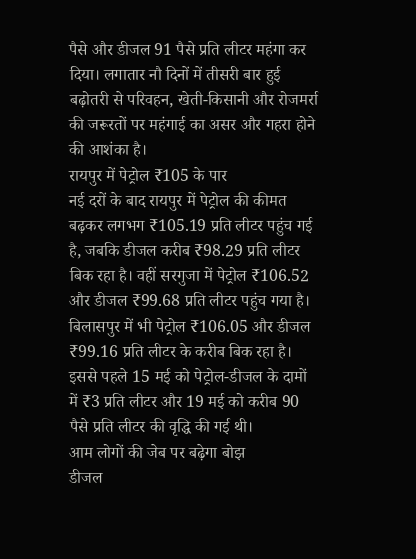पैसे और डीजल 91 पैसे प्रति लीटर महंगा कर दिया। लगातार नौ दिनों में तीसरी बार हुई बढ़ोतरी से परिवहन, खेती-किसानी और रोजमर्रा की जरूरतों पर महंगाई का असर और गहरा होने की आशंका है।
रायपुर में पेट्रोल ₹105 के पार
नई दरों के बाद रायपुर में पेट्रोल की कीमत बढ़कर लगभग ₹105.19 प्रति लीटर पहुंच गई है, जबकि डीजल करीब ₹98.29 प्रति लीटर बिक रहा है। वहीं सरगुजा में पेट्रोल ₹106.52 और डीजल ₹99.68 प्रति लीटर पहुंच गया है। बिलासपुर में भी पेट्रोल ₹106.05 और डीजल ₹99.16 प्रति लीटर के करीब बिक रहा है।
इससे पहले 15 मई को पेट्रोल-डीजल के दामों में ₹3 प्रति लीटर और 19 मई को करीब 90 पैसे प्रति लीटर की वृद्धि की गई थी।
आम लोगों की जेब पर बढ़ेगा बोझ
डीजल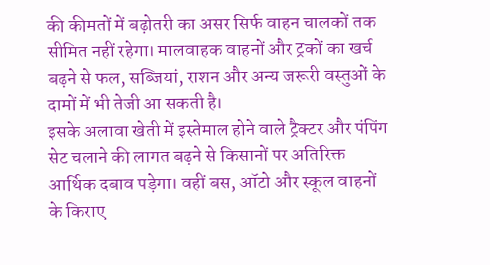की कीमतों में बढ़ोतरी का असर सिर्फ वाहन चालकों तक सीमित नहीं रहेगा। मालवाहक वाहनों और ट्रकों का खर्च बढ़ने से फल, सब्जियां, राशन और अन्य जरूरी वस्तुओं के दामों में भी तेजी आ सकती है।
इसके अलावा खेती में इस्तेमाल होने वाले ट्रैक्टर और पंपिंग सेट चलाने की लागत बढ़ने से किसानों पर अतिरिक्त आर्थिक दबाव पड़ेगा। वहीं बस, ऑटो और स्कूल वाहनों के किराए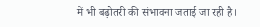में भी बढ़ोतरी की संभावना जताई जा रही है।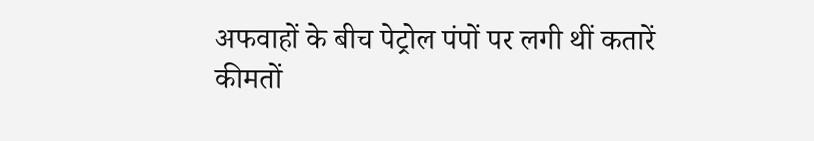अफवाहों के बीच पेट्रोल पंपों पर लगी थीं कतारें
कीमतों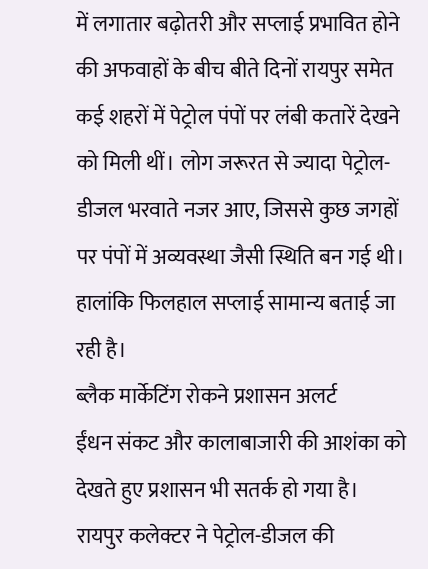में लगातार बढ़ोतरी और सप्लाई प्रभावित होने की अफवाहों के बीच बीते दिनों रायपुर समेत कई शहरों में पेट्रोल पंपों पर लंबी कतारें देखने को मिली थीं। लोग जरूरत से ज्यादा पेट्रोल-डीजल भरवाते नजर आए, जिससे कुछ जगहों पर पंपों में अव्यवस्था जैसी स्थिति बन गई थी। हालांकि फिलहाल सप्लाई सामान्य बताई जा रही है।
ब्लैक मार्केटिंग रोकने प्रशासन अलर्ट
ईंधन संकट और कालाबाजारी की आशंका को देखते हुए प्रशासन भी सतर्क हो गया है। रायपुर कलेक्टर ने पेट्रोल-डीजल की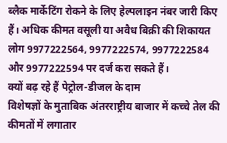ब्लैक मार्केटिंग रोकने के लिए हेल्पलाइन नंबर जारी किए हैं। अधिक कीमत वसूली या अवैध बिक्री की शिकायत लोग 9977222564, 9977222574, 9977222584 और 9977222594 पर दर्ज करा सकते हैं।
क्यों बढ़ रहे हैं पेट्रोल-डीजल के दाम
विशेषज्ञों के मुताबिक अंतरराष्ट्रीय बाजार में कच्चे तेल की कीमतों में लगातार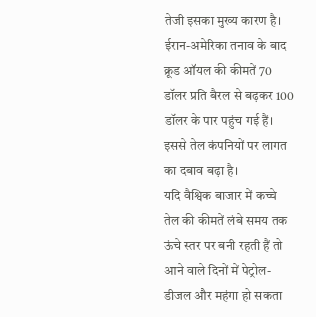तेजी इसका मुख्य कारण है। ईरान-अमेरिका तनाव के बाद क्रूड ऑयल की कीमतें 70 डॉलर प्रति बैरल से बढ़कर 100 डॉलर के पार पहुंच गई हैं। इससे तेल कंपनियों पर लागत का दबाव बढ़ा है।
यदि वैश्विक बाजार में कच्चे तेल की कीमतें लंबे समय तक ऊंचे स्तर पर बनी रहती हैं तो आने वाले दिनों में पेट्रोल-डीजल और महंगा हो सकता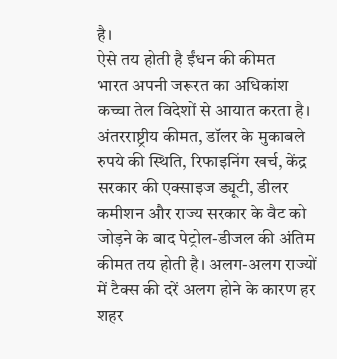है।
ऐसे तय होती है ईंधन की कीमत
भारत अपनी जरूरत का अधिकांश कच्चा तेल विदेशों से आयात करता है। अंतरराष्ट्रीय कीमत, डॉलर के मुकाबले रुपये की स्थिति, रिफाइनिंग खर्च, केंद्र सरकार की एक्साइज ड्यूटी, डीलर कमीशन और राज्य सरकार के वैट को जोड़ने के बाद पेट्रोल-डीजल की अंतिम कीमत तय होती है। अलग-अलग राज्यों में टैक्स की दरें अलग होने के कारण हर शहर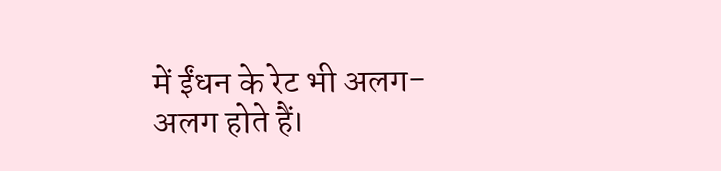में ईंधन के रेट भी अलग-अलग होते हैं।